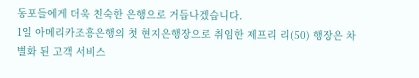동포들에게 더욱 친숙한 은행으로 거듭나겠습니다.
1일 아메리카조흥은행의 첫 현지은행장으로 취임한 제프리 리(50) 행장은 차별화 된 고객 서비스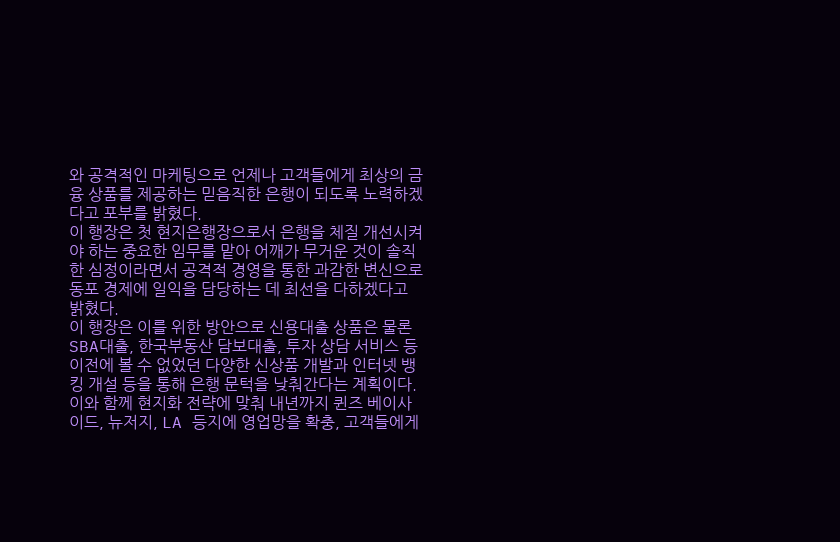와 공격적인 마케팅으로 언제나 고객들에게 최상의 금융 상품를 제공하는 믿음직한 은행이 되도록 노력하겠다고 포부를 밝혔다.
이 행장은 첫 현지은행장으로서 은행을 체질 개선시켜야 하는 중요한 임무를 맡아 어깨가 무거운 것이 솔직한 심정이라면서 공격적 경영을 통한 과감한 변신으로 동포 경제에 일익을 담당하는 데 최선을 다하겠다고 밝혔다.
이 행장은 이를 위한 방안으로 신용대출 상품은 물론 SBA대출, 한국부동산 담보대출, 투자 상담 서비스 등 이전에 볼 수 없었던 다양한 신상품 개발과 인터넷 뱅킹 개설 등을 통해 은행 문턱을 낮춰간다는 계획이다.
이와 함께 현지화 전략에 맞춰 내년까지 퀸즈 베이사이드, 뉴저지, LA 등지에 영업망을 확충, 고객들에게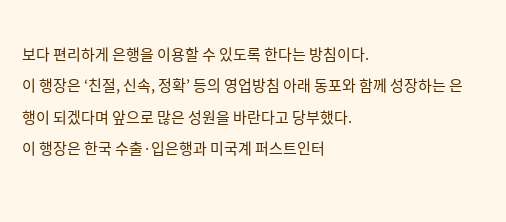보다 편리하게 은행을 이용할 수 있도록 한다는 방침이다.
이 행장은 ‘친절, 신속, 정확’ 등의 영업방침 아래 동포와 함께 성장하는 은행이 되겠다며 앞으로 많은 성원을 바란다고 당부했다.
이 행장은 한국 수출·입은행과 미국계 퍼스트인터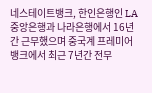네스테이트뱅크, 한인은행인 LA 중앙은행과 나라은행에서 16년간 근무했으며 중국계 프레미어뱅크에서 최근 7년간 전무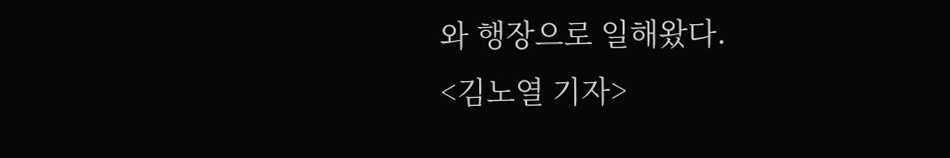와 행장으로 일해왔다.
<김노열 기자>